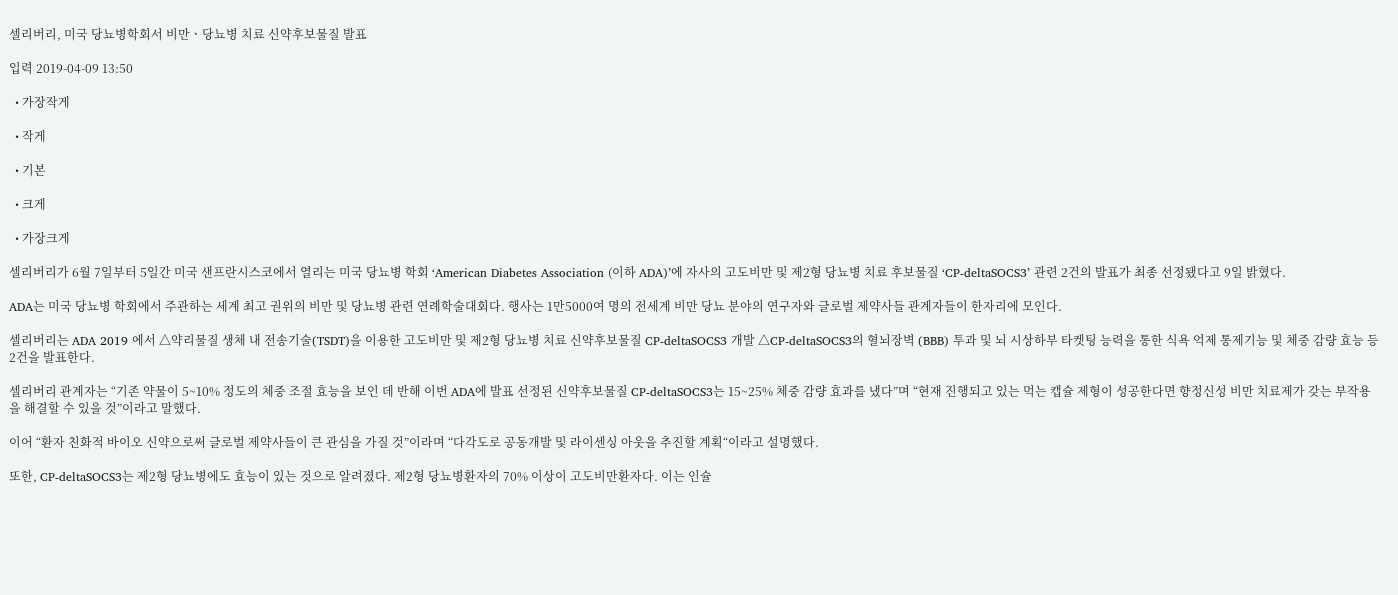셀리버리, 미국 당뇨병학회서 비만ㆍ당뇨병 치료 신약후보물질 발표

입력 2019-04-09 13:50

  • 가장작게

  • 작게

  • 기본

  • 크게

  • 가장크게

셀리버리가 6월 7일부터 5일간 미국 샌프란시스코에서 열리는 미국 당뇨병 학회 ‘American Diabetes Association (이하 ADA)’에 자사의 고도비만 및 제2형 당뇨병 치료 후보물질 ‘CP-deltaSOCS3’ 관련 2건의 발표가 최종 선정됐다고 9일 밝혔다.

ADA는 미국 당뇨병 학회에서 주관하는 세계 최고 권위의 비만 및 당뇨병 관련 연례학술대회다. 행사는 1만5000여 명의 전세계 비만 당뇨 분야의 연구자와 글로벌 제약사들 관계자들이 한자리에 모인다.

셀리버리는 ADA 2019 에서 △약리물질 생체 내 전송기술(TSDT)을 이용한 고도비만 및 제2형 당뇨병 치료 신약후보물질 CP-deltaSOCS3 개발 △CP-deltaSOCS3의 혈뇌장벽 (BBB) 투과 및 뇌 시상하부 타켓팅 능력을 통한 식욕 억제 통제기능 및 체중 감량 효능 등 2건을 발표한다.

셀리버리 관계자는 “기존 약물이 5~10% 정도의 체중 조절 효능을 보인 데 반해 이번 ADA에 발표 선정된 신약후보물질 CP-deltaSOCS3는 15~25% 체중 감량 효과를 냈다”며 “현재 진행되고 있는 먹는 캡슐 제형이 성공한다면 향정신성 비만 치료제가 갖는 부작용을 해결할 수 있을 것”이라고 말했다.

이어 “환자 친화적 바이오 신약으로써 글로벌 제약사들이 큰 관심을 가질 것”이라며 “다각도로 공동개발 및 라이센싱 아웃을 추진할 계획“이라고 설명했다.

또한, CP-deltaSOCS3는 제2형 당뇨병에도 효능이 있는 것으로 알려졌다. 제2형 당뇨병환자의 70% 이상이 고도비만환자다. 이는 인슐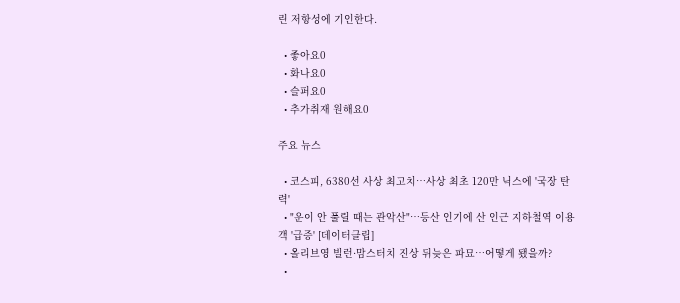린 저항성에 기인한다.

  • 좋아요0
  • 화나요0
  • 슬퍼요0
  • 추가취재 원해요0

주요 뉴스

  • 코스피, 6380선 사상 최고치…사상 최초 120만 닉스에 '국장 탄력'
  • "운이 안 풀릴 때는 관악산"…등산 인기에 산 인근 지하철역 이용객 '급증' [데이터클립]
  • 올리브영 빌런·맘스터치 진상 뒤늦은 파묘…어떻게 됐을까?
  •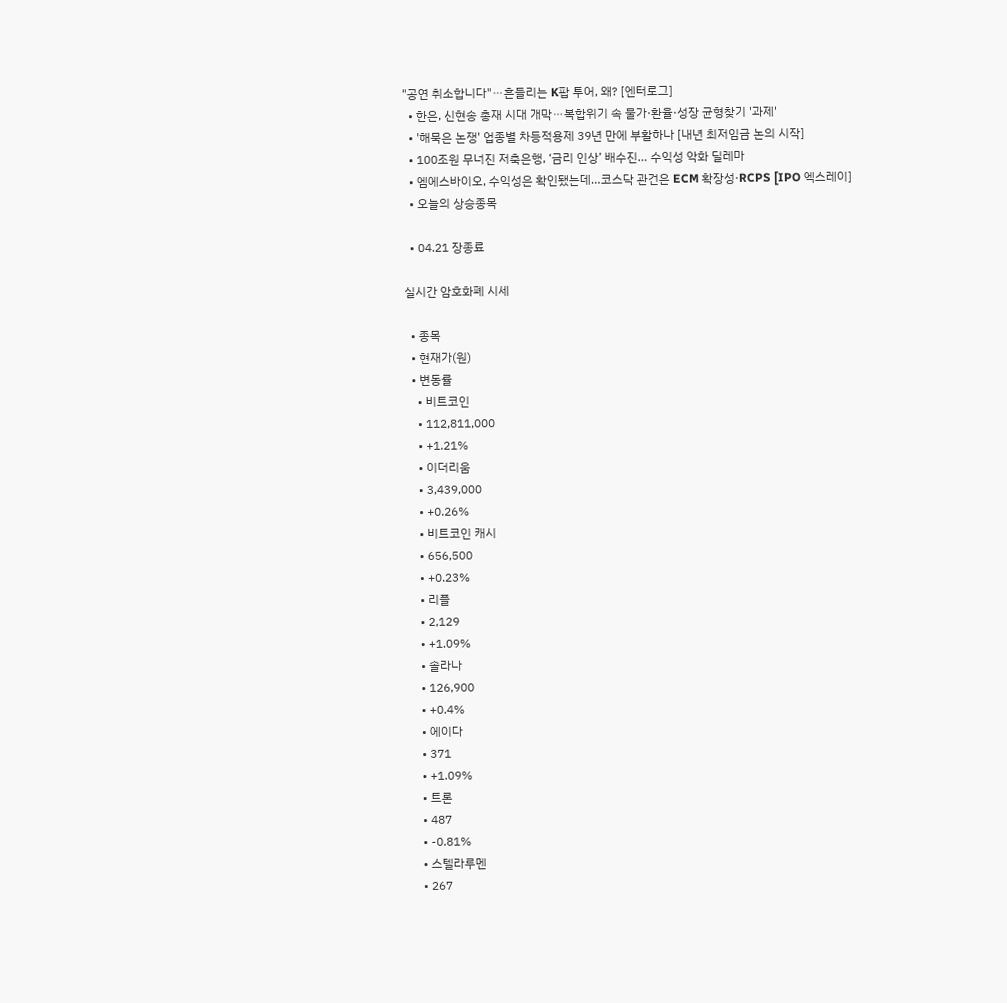"공연 취소합니다"⋯흔들리는 K팝 투어, 왜? [엔터로그]
  • 한은, 신현송 총재 시대 개막⋯복합위기 속 물가·환율·성장 균형찾기 '과제'
  • '해묵은 논쟁' 업종별 차등적용제 39년 만에 부활하나 [내년 최저임금 논의 시작]
  • 100조원 무너진 저축은행, ‘금리 인상’ 배수진… 수익성 악화 딜레마
  • 엠에스바이오, 수익성은 확인됐는데…코스닥 관건은 ECM 확장성·RCPS [IPO 엑스레이]
  • 오늘의 상승종목

  • 04.21 장종료

실시간 암호화폐 시세

  • 종목
  • 현재가(원)
  • 변동률
    • 비트코인
    • 112,811,000
    • +1.21%
    • 이더리움
    • 3,439,000
    • +0.26%
    • 비트코인 캐시
    • 656,500
    • +0.23%
    • 리플
    • 2,129
    • +1.09%
    • 솔라나
    • 126,900
    • +0.4%
    • 에이다
    • 371
    • +1.09%
    • 트론
    • 487
    • -0.81%
    • 스텔라루멘
    • 267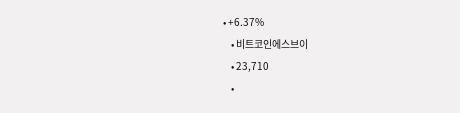• +6.37%
    • 비트코인에스브이
    • 23,710
    •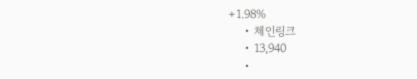+1.98%
    • 체인링크
    • 13,940
    •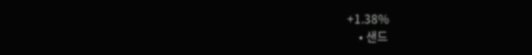+1.38%
    • 샌드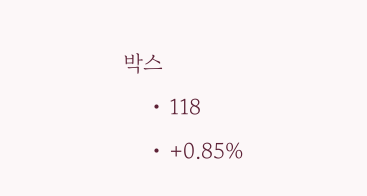박스
    • 118
    • +0.85%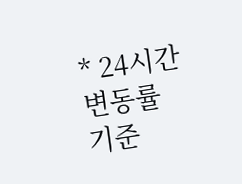* 24시간 변동률 기준